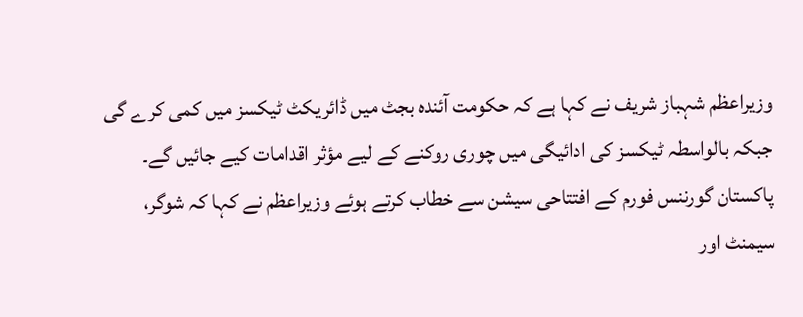وزیراعظم شہباز شریف نے کہا ہے کہ حکومت آئندہ بجٹ میں ڈائریکٹ ٹیکسز میں کمی کرے گی جبکہ بالواسطہ ٹیکسز کی ادائیگی میں چوری روکنے کے لیے مؤثر اقدامات کیے جائیں گے۔
پاکستان گورننس فورم کے افتتاحی سیشن سے خطاب کرتے ہوئے وزیراعظم نے کہا کہ شوگر، سیمنٹ اور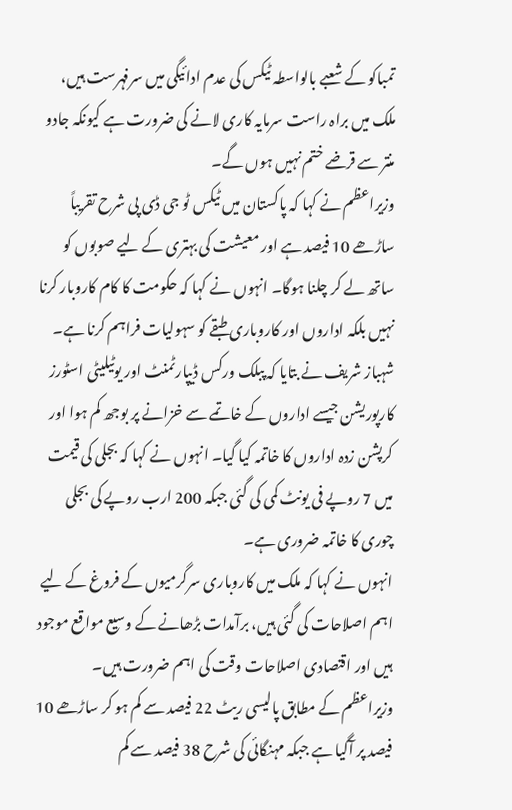تمباکو کے شعبے بالواسطہ ٹیکس کی عدم ادائیگی میں سرفہرست ہیں، ملک میں براہ راست سرمایہ کاری لانے کی ضرورت ہے کیونکہ جادو منتر سے قرضے ختم نہیں ہوں گے۔
وزیراعظم نے کہا کہ پاکستان میں ٹیکس ٹو جی ڈی پی شرح تقریباً ساڑھے 10 فیصد ہے اور معیشت کی بہتری کے لیے صوبوں کو ساتھ لے کر چلنا ہوگا۔ انہوں نے کہا کہ حکومت کا کام کاروبار کرنا نہیں بلکہ اداروں اور کاروباری طبقے کو سہولیات فراہم کرنا ہے۔
شہباز شریف نے بتایا کہ پبلک ورکس ڈیپارٹمنٹ اور یوٹیلیٹی اسٹورز کارپوریشن جیسے اداروں کے خاتمے سے خزانے پر بوجھ کم ہوا اور کرپشن زدہ اداروں کا خاتمہ کیا گیا۔ انہوں نے کہا کہ بجلی کی قیمت میں 7 روپے فی یونٹ کمی کی گئی جبکہ 200 ارب روپے کی بجلی چوری کا خاتمہ ضروری ہے۔
انہوں نے کہا کہ ملک میں کاروباری سرگرمیوں کے فروغ کے لیے اہم اصلاحات کی گئی ہیں، برآمدات بڑھانے کے وسیع مواقع موجود ہیں اور اقتصادی اصلاحات وقت کی اہم ضرورت ہیں۔
وزیراعظم کے مطابق پالیسی ریٹ 22 فیصد سے کم ہو کر ساڑھے 10 فیصد پر آگیا ہے جبکہ مہنگائی کی شرح 38 فیصد سے کم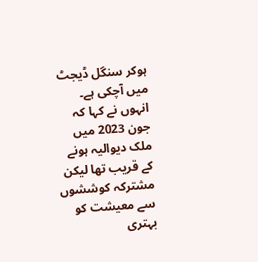ہوکر سنگل ڈیجٹ میں آچکی ہے۔ انہوں نے کہا کہ جون 2023 میں ملک دیوالیہ ہونے کے قریب تھا لیکن مشترکہ کوششوں سے معیشت کو بہتری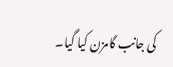کی جانب گامزن کیا گیا۔